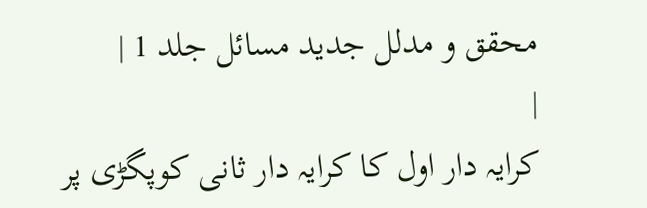محقق و مدلل جدید مسائل جلد 1 |
|
کرایہ دار اول کا کرایہ دار ثانی کوپگڑی پر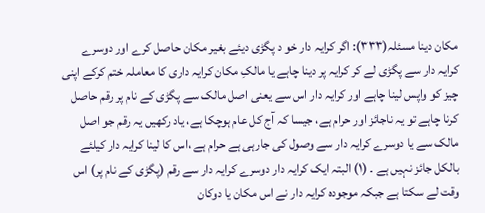مکان دینا مسئلہ(۳۳۳): اگر کرایہ دار خو د پگڑی دیئے بغیر مکان حاصل کرے اور دوسرے کرایہ دار سے پگڑی لے کر کرایہ پر دینا چاہے یا مالکِ مکان کرایہ داری کا معاملہ ختم کرکے اپنی چیز کو واپس لینا چاہے اور کرایہ دار اس سے یعنی اصل مالک سے پگڑی کے نام پر رقم حاصل کرنا چاہے تو یہ ناجائز اور حرام ہے، جیسا کہ آج کل عام ہوچکا ہے، یاد رکھیں یہ رقم جو اصل مالک سے یا دوسرے کرایہ دار سے وصول کی جارہی ہے حرام ہے ،اس کا لینا کرایہ دار کیلئے بالکل جائز نہیں ہے ۔ (۱) البتہ ایک کرایہ دار دوسرے کرایہ دار سے رقم (پگڑی کے نام پر) اس وقت لے سکتا ہے جبکہ موجودہ کرایہ دار نے اس مکان یا دوکان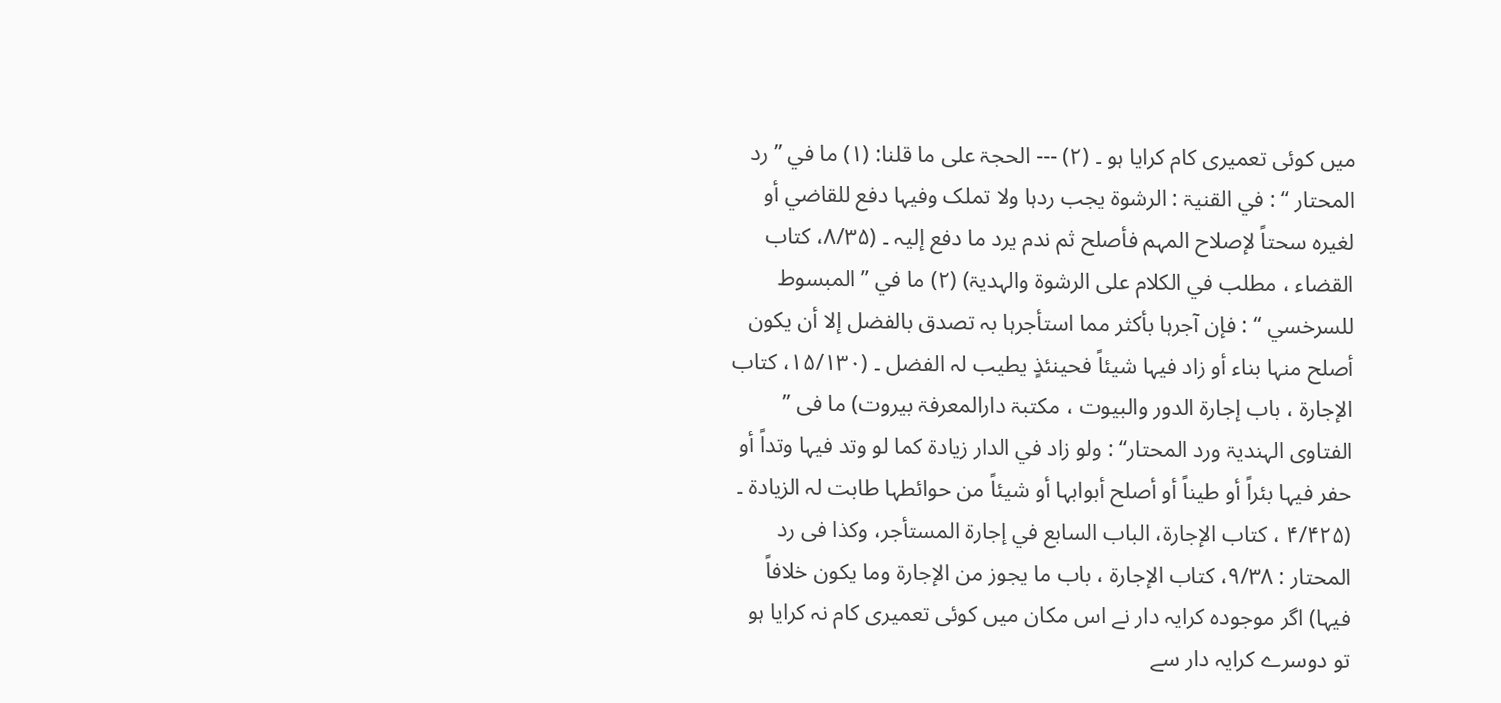میں کوئی تعمیری کام کرایا ہو ۔ (۲) --- الحجۃ علی ما قلنا: (۱) ما في ’’ رد المحتار ‘‘ : في القنیۃ : الرشوۃ یجب ردہا ولا تملک وفیہا دفع للقاضي أو لغیرہ سحتاً لإصلاح المہم فأصلح ثم ندم یرد ما دفع إلیہ ۔ (۸/۳۵، کتاب القضاء ، مطلب في الکلام علی الرشوۃ والہدیۃ) (۲) ما في ’’ المبسوط للسرخسي ‘‘ : فإن آجرہا بأکثر مما استأجرہا بہ تصدق بالفضل إلا أن یکون أصلح منہا بناء أو زاد فیہا شیئاً فحینئذٍ یطیب لہ الفضل ۔ (۱۵/۱۳۰، کتاب الإجارۃ ، باب إجارۃ الدور والبیوت ، مکتبۃ دارالمعرفۃ بیروت) ما فی ’’ الفتاوی الہندیۃ ورد المحتار‘‘ : ولو زاد في الدار زیادۃ کما لو وتد فیہا وتداً أو حفر فیہا بئراً أو طیناً أو أصلح أبوابہا أو شیئاً من حوائطہا طابت لہ الزیادۃ ۔ (۴/۴۲۵ ، کتاب الإجارۃ، الباب السابع في إجارۃ المستأجر، وکذا فی رد المحتار : ۹/۳۸، کتاب الإجارۃ ، باب ما یجوز من الإجارۃ وما یکون خلافاً فیہا) اگر موجودہ کرایہ دار نے اس مکان میں کوئی تعمیری کام نہ کرایا ہو تو دوسرے کرایہ دار سے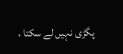پگڑی نہیں لے سکتا ،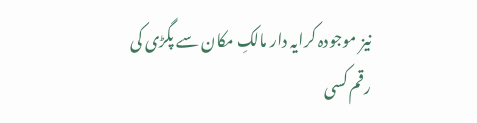نیز موجودہ کرایہ دار مالکِ مکان سے پگڑی کی رقم کسی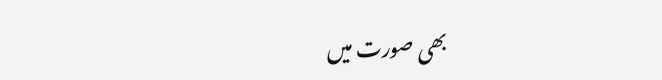بھی صورت میں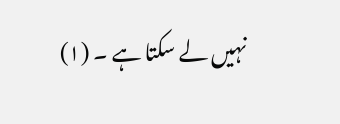نہیں لے سکتا ہے ۔ (۱)